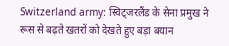Switzerland army: स्विट्जरलैंड के सेना प्रमुख ने रूस से बढ़ते खतरों को देखते हुए बड़ा बयान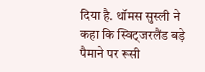दिया है. थॉमस सुस्ली ने कहा कि स्विट्जरलैंड बड़े पैमाने पर रूसी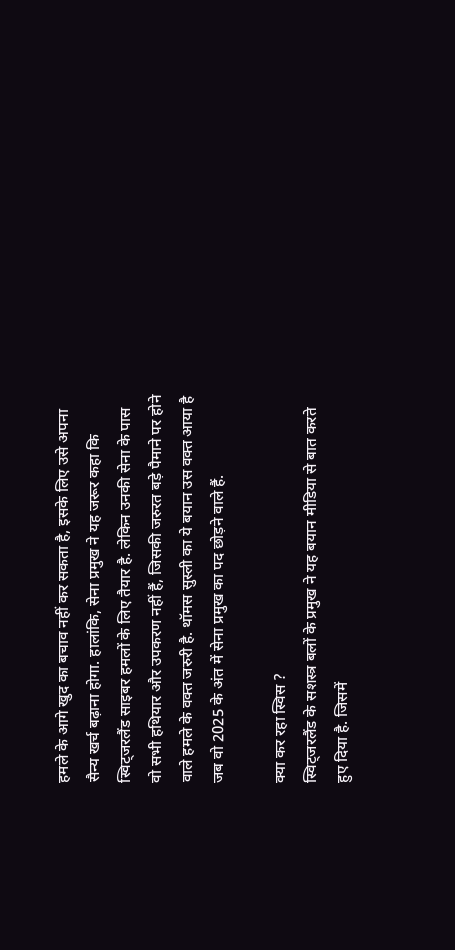हमले के आगे खुद का बचाव नहीं कर सकता है, इसके लिए उसे अपना सैन्य खर्च बढ़ाना होगा. हालांकि, सेना प्रमुख ने यह जरूर कहा कि स्विट्जरलैंड साइबर हमलों के लिए तैयार है. लेकिन उनकी सेना के पास वो सभी हथियार और उपकरण नहीं हैं, जिसकी जरुरत बड़े पैमाने पर होने वाले हमले के वक्त जरुरी है. थॉमस सुस्ली का ये बयान उस वक्त आया है जब वो 2025 के अंत में सेना प्रमुख का पद छोड़ने वाले हैं.

क्या कर रहा स्विस ?
स्विट्जरलैंड के सशस्त्र बलों के प्रमुख ने यह बयान मीडिया से बात करते हुए दिया है. जिसमें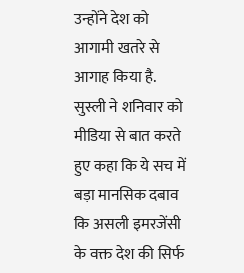उन्होंने देश को आगामी खतरे से आगाह किया है. सुस्ली ने शनिवार को मीडिया से बात करते हुए कहा कि ये सच में बड़ा मानसिक दबाव कि असली इमरजेंसी के वक्त देश की सिर्फ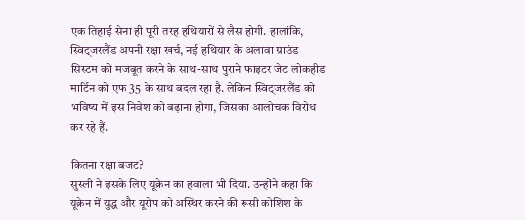एक तिहाई सेना ही पूरी तरह हथियारों से लैस होगी. हालांकि, स्विट्जरलैंड अपनी रक्षा खर्च, नई हथियार के अलावा ग्राउंड सिस्टम को मजबूत करने के साथ-साथ पुराने फाइटर जेट लोकहीड मार्टिन को एफ 35 के साथ बदल रहा है. लेकिन स्विट्जरलैंड को भविष्य में इस निवेश को बढ़ाना होगा, जिसका आलोचक विरोध कर रहे हैं.

कितना रक्षा बजट?
सुस्ली ने इसके लिए यूक्रेन का हवाला भी दिया. उन्होंने कहा कि यूक्रेन में युद्ध और यूरोप को अस्थिर करने की रूसी कोशिश के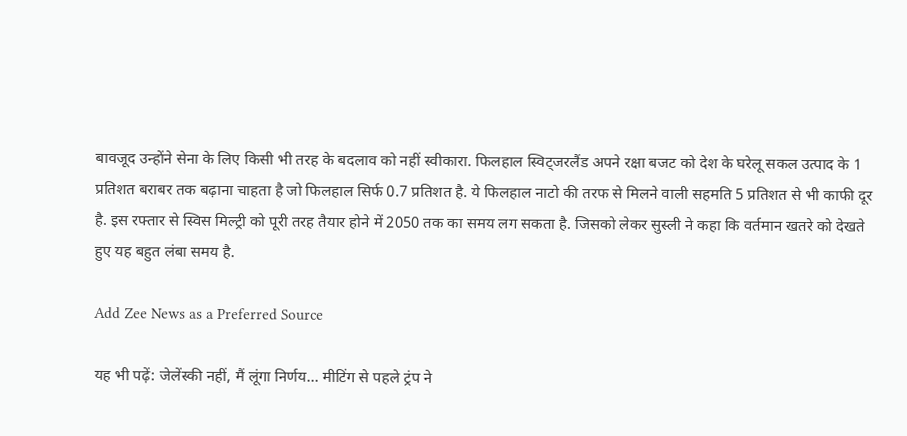बावजूद उन्होंने सेना के लिए किसी भी तरह के बदलाव को नहीं स्वीकारा. फिलहाल स्विट्जरलैंड अपने रक्षा बजट को देश के घरेलू सकल उत्पाद के 1 प्रतिशत बराबर तक बढ़ाना चाहता है जो फिलहाल सिर्फ 0.7 प्रतिशत है. ये फिलहाल नाटो की तरफ से मिलने वाली सहमति 5 प्रतिशत से भी काफी दूर है. इस रफ्तार से स्विस मिल्ट्री को पूरी तरह तैयार होने में 2050 तक का समय लग सकता है. जिसको लेकर सुस्ली ने कहा कि वर्तमान खतरे को देखते हुए यह बहुत लंबा समय है.

Add Zee News as a Preferred Source

यह भी पढ़ें: जेलेंस्की नहीं, मैं लूंगा निर्णय… मीटिंग से पहले ट्रंप ने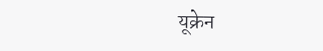यूक्रेन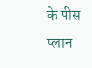के पीस प्लान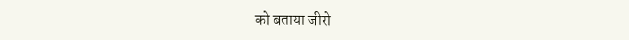को बताया जीरो